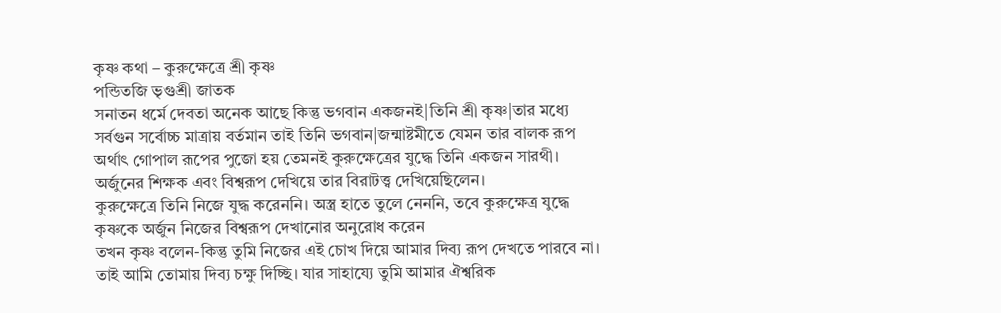কৃষ্ণ কথা – কুরুক্ষেত্রে শ্রী কৃষ্ণ
পন্ডিতজি ভৃগুশ্রী জাতক
সনাতন ধর্মে দেবতা অনেক আছে কিন্তু ভগবান একজনই|তিনি শ্রী কৃষ্ণ|তার মধ্যে সর্বগুন সর্বোচ্চ মাত্রায় বর্তমান তাই তিনি ভগবান|জন্মাষ্টমীতে যেমন তার বালক রূপ অর্থাৎ গোপাল রূপের পুজো হয় তেমনই কুরুক্ষেত্রের যুদ্ধে তিনি একজন সারথী। অর্জুনের শিক্ষক এবং বিশ্বরূপ দেখিয়ে তার বিরাটত্ত্ব দেখিয়েছিলেন।
কুরুক্ষেত্রে তিনি নিজে যুদ্ধ করেননি। অস্ত্র হাতে তুলে নেননি, তবে কুরুক্ষেত্র যুদ্ধে কৃষ্ণকে অর্জুন নিজের বিশ্বরূপ দেখানোর অনুরোধ করেন
তখন কৃষ্ণ বলেন-কিন্তু তুমি নিজের এই চোখ দিয়ে আমার দিব্য রূপ দেখতে পারবে না। তাই আমি তোমায় দিব্য চক্ষু দিচ্ছি। যার সাহায্যে তুমি আমার ঐশ্বরিক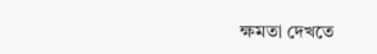ক্ষমতা দেখতে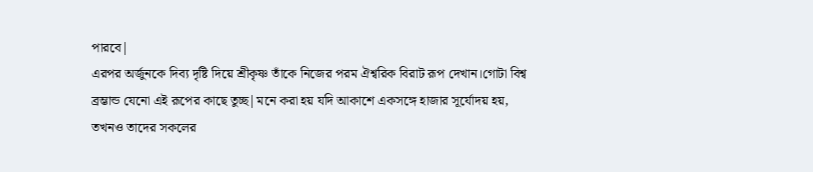পারবে|
এরপর অর্জুনকে দিব্য দৃষ্টি দিয়ে শ্রীকৃষ্ণ তাঁকে নিজের পরম ঐশ্বরিক বিরাট রূপ দেখান।গোটা বিশ্ব ব্রম্ভান্ড যেনো এই রূপের কাছে তুচ্ছ|মনে করা হয় যদি আকাশে একসঙ্গে হাজার সূর্যোদয় হয়, তখনও তাদের সকলের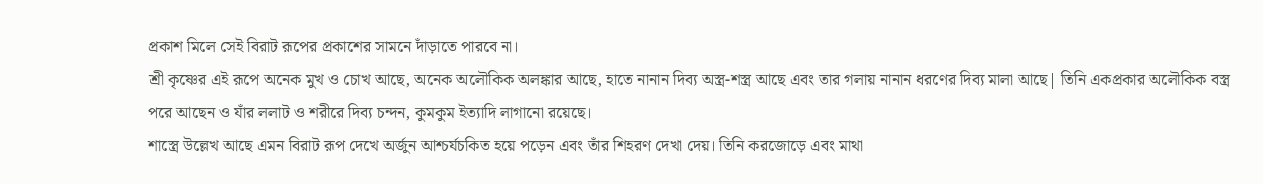প্রকাশ মিলে সেই বিরাট রূপের প্রকাশের সামনে দাঁড়াতে পারবে না।
শ্রী কৃষ্ণের এই রূপে অনেক মুখ ও চোখ আছে, অনেক অলৌকিক অলঙ্কার আছে, হাতে নানান দিব্য অস্ত্র-শস্ত্র আছে এবং তার গলায় নানান ধরণের দিব্য মালা আছে| তিনি একপ্রকার অলৌকিক বস্ত্র পরে আছেন ও যাঁর ললাট ও শরীরে দিব্য চন্দন, কুমকুম ইত্যাদি লাগানো রয়েছে।
শাস্ত্রে উল্লেখ আছে এমন বিরাট রূপ দেখে অর্জুন আশ্চর্যচকিত হয়ে পড়েন এবং তাঁর শিহরণ দেখা দেয়। তিনি করজোড়ে এবং মাথা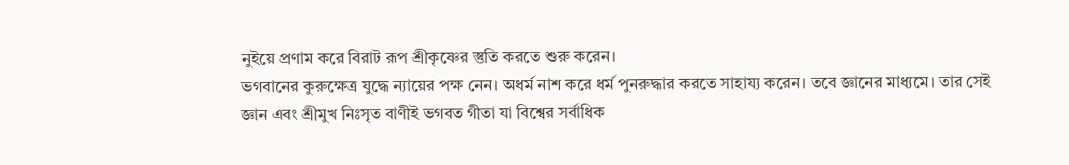নুইয়ে প্রণাম করে বিরাট রূপ শ্রীকৃষ্ণের স্তুতি করতে শুরু করেন।
ভগবানের কুরুক্ষেত্র যুদ্ধে ন্যায়ের পক্ষ নেন। অধর্ম নাশ করে ধর্ম পুনরুদ্ধার করতে সাহায্য করেন। তবে জ্ঞানের মাধ্যমে। তার সেই জ্ঞান এবং শ্রীমুখ নিঃসৃত বাণীই ভগবত গীতা যা বিশ্বের সর্বাধিক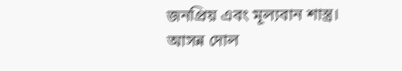জনপ্রিয় এবং মূল্যবান শাস্ত্র।
আসন্ন দোল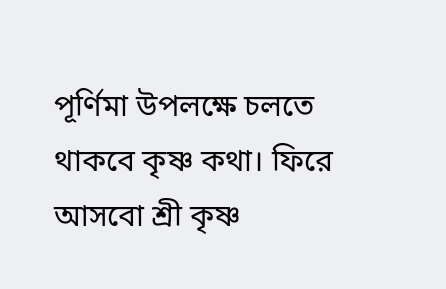পূর্ণিমা উপলক্ষে চলতে থাকবে কৃষ্ণ কথা। ফিরে আসবো শ্রী কৃষ্ণ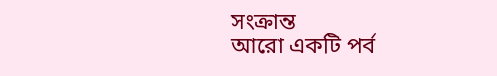সংক্রান্ত
আরো একটি পর্ব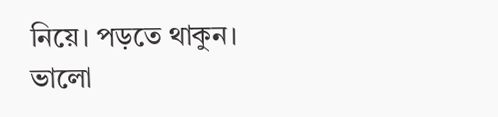নিয়ে। পড়তে থাকুন।
ভালো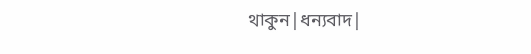থাকুন|ধন্যবাদ|